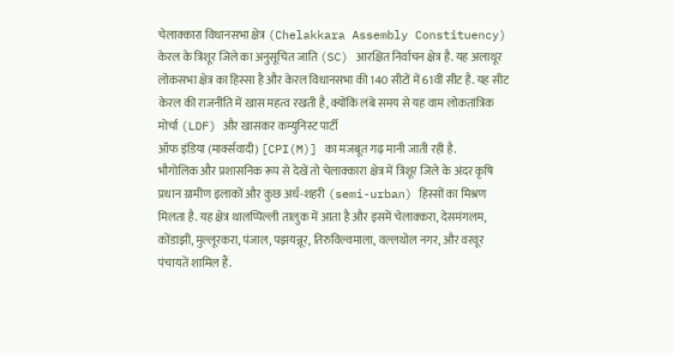चेलाक्कारा विधानसभा क्षेत्र (Chelakkara Assembly Constituency) केरल के त्रिशूर जिले का अनुसूचित जाति (SC) आरक्षित निर्वाचन क्षेत्र है. यह अलाथूर लोकसभा क्षेत्र का हिस्सा है और केरल विधानसभा की 140 सीटों में 61वीं सीट है. यह सीट केरल की राजनीति में खास महत्व रखती है, क्योंकि लंबे समय से यह वाम लोकतांत्रिक मोर्चा (LDF) और खासकर कम्युनिस्ट पार्टी
ऑफ इंडिया (मार्क्सवादी) [CPI(M)] का मजबूत गढ़ मानी जाती रही है.
भौगोलिक और प्रशासनिक रूप से देखें तो चेलाक्कारा क्षेत्र में त्रिशूर जिले के अंदर कृषि प्रधान ग्रामीण इलाकों और कुछ अर्ध-शहरी (semi-urban) हिस्सों का मिश्रण मिलता है. यह क्षेत्र थालप्पिल्ली तालुक में आता है और इसमें चेलाक्करा, देसमंगलम, कोंडाझी, मुल्लूरकरा, पंजाल, पझयन्नूर, तिरुविल्वमाला, वल्लथोल नगर, और वरवूर पंचायतें शामिल हैं.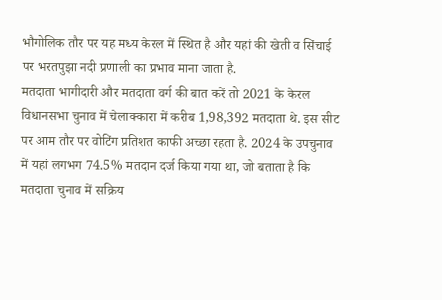भौगोलिक तौर पर यह मध्य केरल में स्थित है और यहां की खेती व सिंचाई पर भरतपुझा नदी प्रणाली का प्रभाव माना जाता है.
मतदाता भागीदारी और मतदाता वर्ग की बात करें तो 2021 के केरल विधानसभा चुनाव में चेलाक्कारा में करीब 1,98,392 मतदाता थे. इस सीट पर आम तौर पर वोटिंग प्रतिशत काफी अच्छा रहता है. 2024 के उपचुनाव में यहां लगभग 74.5% मतदान दर्ज किया गया था, जो बताता है कि मतदाता चुनाव में सक्रिय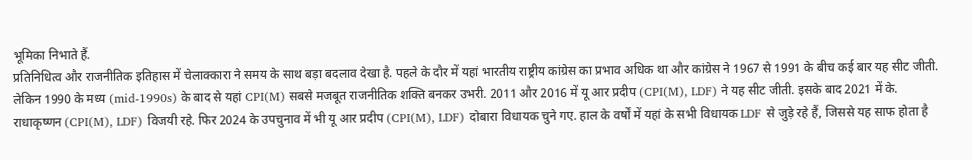भूमिका निभाते हैं.
प्रतिनिधित्व और राजनीतिक इतिहास में चेलाक्कारा ने समय के साथ बड़ा बदलाव देखा है. पहले के दौर में यहां भारतीय राष्ट्रीय कांग्रेस का प्रभाव अधिक था और कांग्रेस ने 1967 से 1991 के बीच कई बार यह सीट जीती. लेकिन 1990 के मध्य (mid-1990s) के बाद से यहां CPI(M) सबसे मजबूत राजनीतिक शक्ति बनकर उभरी. 2011 और 2016 में यू आर प्रदीप (CPI(M), LDF) ने यह सीट जीती. इसके बाद 2021 में के. राधाकृष्णन (CPI(M), LDF) विजयी रहे. फिर 2024 के उपचुनाव में भी यू आर प्रदीप (CPI(M), LDF) दोबारा विधायक चुने गए. हाल के वर्षों में यहां के सभी विधायक LDF से जुड़े रहे हैं, जिससे यह साफ होता है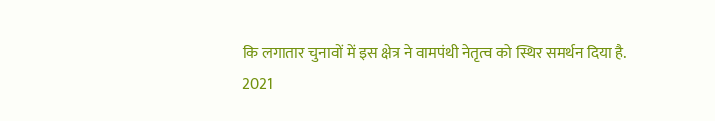कि लगातार चुनावों में इस क्षेत्र ने वामपंथी नेतृत्व को स्थिर समर्थन दिया है.
2021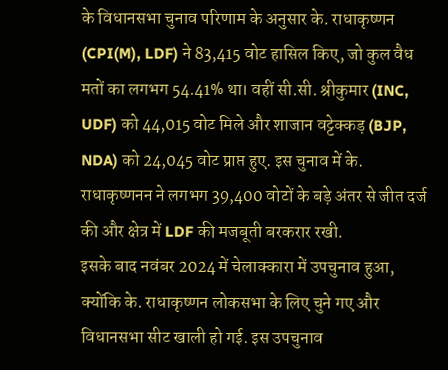के विधानसभा चुनाव परिणाम के अनुसार के. राधाकृष्णन (CPI(M), LDF) ने 83,415 वोट हासिल किए, जो कुल वैध मतों का लगभग 54.41% था। वहीं सी.सी. श्रीकुमार (INC, UDF) को 44,015 वोट मिले और शाजान वट्टेक्कड़ (BJP, NDA) को 24,045 वोट प्राप्त हुए. इस चुनाव में के. राधाकृष्णनन ने लगभग 39,400 वोटों के बड़े अंतर से जीत दर्ज की और क्षेत्र में LDF की मजबूती बरकरार रखी.
इसके बाद नवंबर 2024 में चेलाक्कारा में उपचुनाव हुआ, क्योंकि के. राधाकृष्णन लोकसभा के लिए चुने गए और विधानसभा सीट खाली हो गई. इस उपचुनाव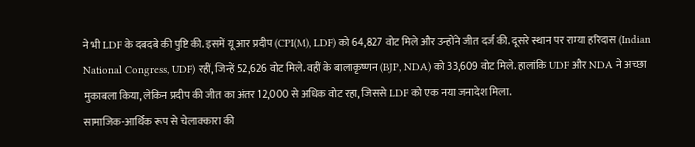ने भी LDF के दबदबे की पुष्टि की. इसमें यू आर प्रदीप (CPI(M), LDF) को 64,827 वोट मिले और उन्होंने जीत दर्ज की. दूसरे स्थान पर राम्या हरिदास (Indian National Congress, UDF) रहीं, जिन्हें 52,626 वोट मिले. वहीं के बालाकृष्णन (BJP, NDA) को 33,609 वोट मिले. हालांकि UDF और NDA ने अच्छा मुकाबला किया, लेकिन प्रदीप की जीत का अंतर 12,000 से अधिक वोट रहा, जिससे LDF को एक नया जनादेश मिला.
सामाजिक-आर्थिक रूप से चेलाक्कारा की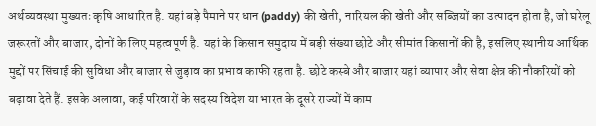अर्थव्यवस्था मुख्यतः कृषि आधारित है. यहां बड़े पैमाने पर धान (paddy) की खेती, नारियल की खेती और सब्जियों का उत्पादन होता है, जो घरेलू जरूरतों और बाजार, दोनों के लिए महत्वपूर्ण है. यहां के किसान समुदाय में बड़ी संख्या छोटे और सीमांत किसानों की है, इसलिए स्थानीय आर्थिक मुद्दों पर सिंचाई की सुविधा और बाजार से जुड़ाव का प्रभाव काफी रहता है. छोटे कस्बे और बाजार यहां व्यापार और सेवा क्षेत्र की नौकरियों को बढ़ावा देते हैं. इसके अलावा, कई परिवारों के सदस्य विदेश या भारत के दूसरे राज्यों में काम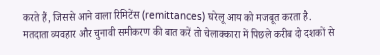करते हैं, जिससे आने वाला रिमिटेंस (remittances) घरेलू आय को मजबूत करता है.
मतदाता व्यवहार और चुनावी समीकरण की बात करें तो चेलाक्कारा में पिछले करीब दो दशकों से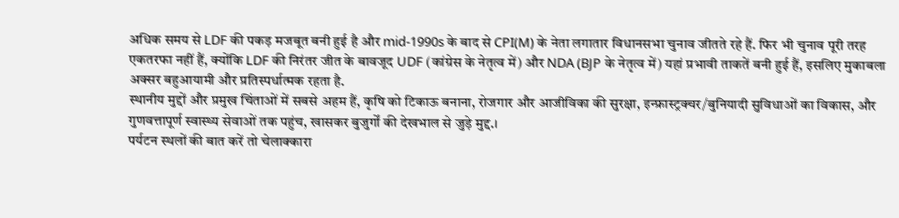अधिक समय से LDF की पकड़ मजबूत बनी हुई है और mid-1990s के बाद से CPI(M) के नेता लगातार विधानसभा चुनाव जीतते रहे हैं. फिर भी चुनाव पूरी तरह एकतरफा नहीं हैं, क्योंकि LDF की निरंतर जीत के बावजूद UDF (कांग्रेस के नेतृत्व में) और NDA (BJP के नेतृत्व में) यहां प्रभावी ताकतें बनी हुई हैं, इसलिए मुकाबला अक्सर बहुआयामी और प्रतिस्पर्धात्मक रहता है.
स्थानीय मुद्दों और प्रमुख चिंताओं में सबसे अहम हैं, कृषि को टिकाऊ बनाना, रोजगार और आजीविका की सुरक्षा, इन्फ्रास्ट्रक्चर/बुनियादी सुविधाओं का विकास, और गुणवत्तापूर्ण स्वास्थ्य सेवाओं तक पहुंच, खासकर बुजुर्गों की देखभाल से जुड़े मुद्द.।
पर्यटन स्थलों की बात करें तो चेलाक्कारा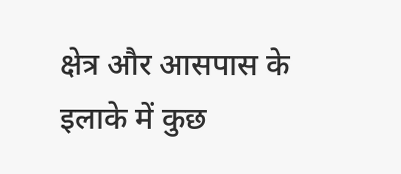क्षेत्र और आसपास के इलाके में कुछ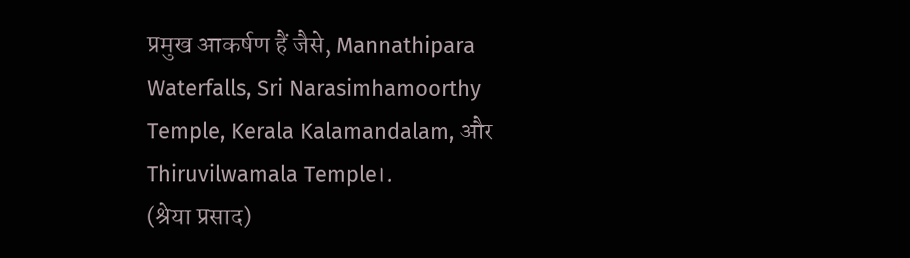प्रमुख आकर्षण हैं जैसे, Mannathipara Waterfalls, Sri Narasimhamoorthy Temple, Kerala Kalamandalam, और Thiruvilwamala Temple।.
(श्रेया प्रसाद)